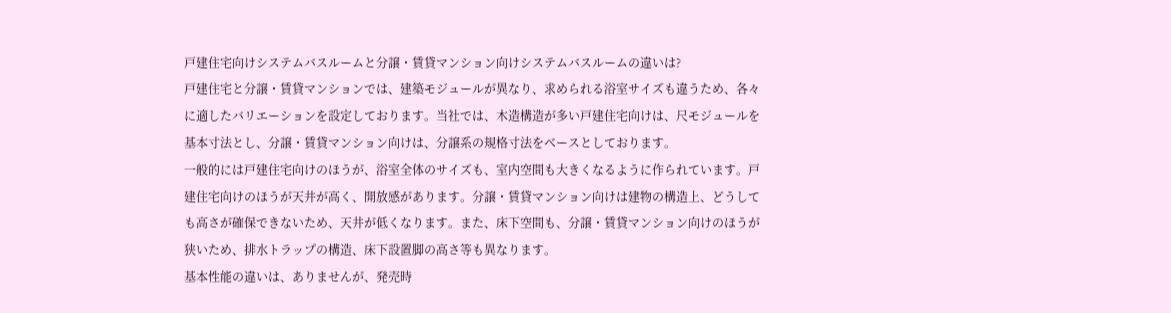戸建住宅向けシステムバスルームと分譲・賃貸マンション向けシステムバスルームの違いは?
戸建住宅と分譲・賃貸マンションでは、建築モジュールが異なり、求められる浴室サイズも違うため、各々に適したバリエーションを設定しております。当社では、木造構造が多い戸建住宅向けは、尺モジュールを基本寸法とし、分譲・賃貸マンション向けは、分譲系の規格寸法をベースとしております。
一般的には戸建住宅向けのほうが、浴室全体のサイズも、室内空間も大きくなるように作られています。戸建住宅向けのほうが天井が高く、開放感があります。分譲・賃貸マンション向けは建物の構造上、どうしても高さが確保できないため、天井が低くなります。また、床下空間も、分譲・賃貸マンション向けのほうが狭いため、排水トラップの構造、床下設置脚の高さ等も異なります。
基本性能の違いは、ありませんが、発売時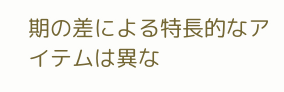期の差による特長的なアイテムは異な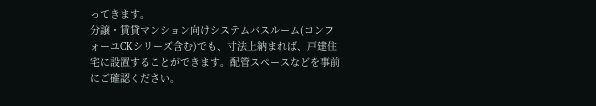ってきます。
分譲・賃貸マンション向けシステムバスルーム(コンフォーユCKシリーズ含む)でも、寸法上納まれば、戸建住宅に設置することができます。配管スペースなどを事前にご確認ください。